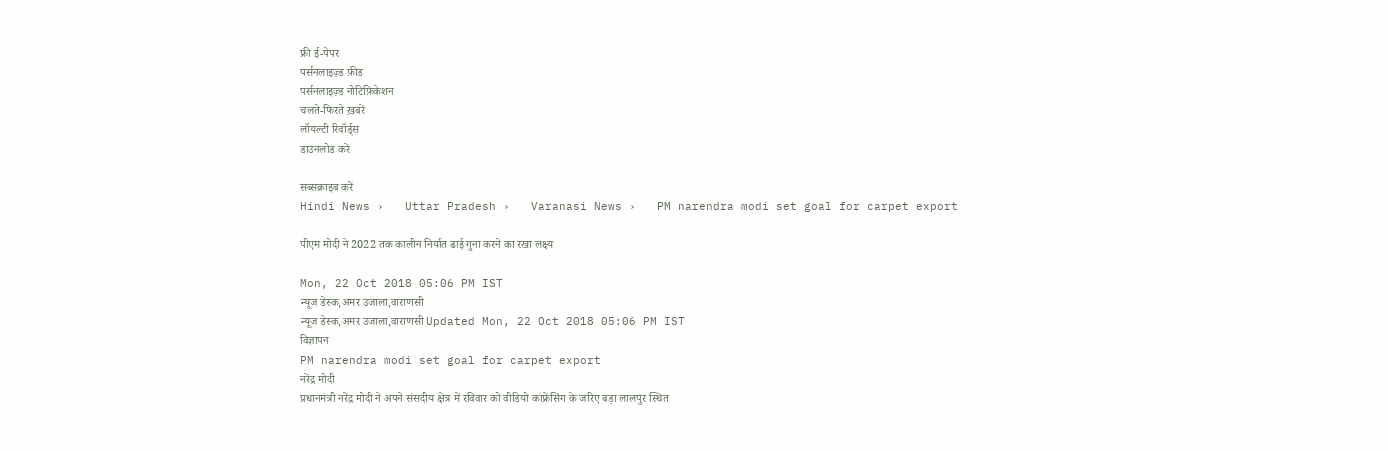फ्री ई-पेपर
पर्सनलाइज़्ड फ़ीड
पर्सनलाइज़्ड नोटिफ़िकेशन
चलते-फिरते ख़बरें
लॉयल्टी रिवॉर्ड्स
डाउनलोड करें

सब्सक्राइब करें
Hindi News ›   Uttar Pradesh ›   Varanasi News ›   PM narendra modi set goal for carpet export

पीएम मोदी ने 2022 तक कालीन निर्यात ढाई गुना करने का रखा लक्ष्य

Mon, 22 Oct 2018 05:06 PM IST
न्यूज डेस्क,अमर उजाला,वाराणसी
न्यूज डेस्क,अमर उजाला,वाराणसी Updated Mon, 22 Oct 2018 05:06 PM IST
विज्ञापन
PM narendra modi set goal for carpet export
नरेंद्र मोदी
प्रधानमंत्री नरेंद्र मोदी ने अपने संसदीय क्षेत्र में रविवार को वीडियो कांफ्रेंसिंग के जरिए बड़ा लालपुर स्थित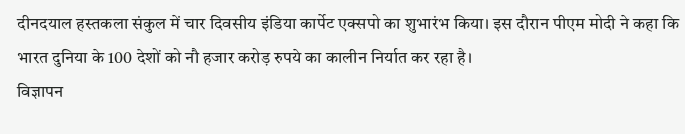दीनदयाल हस्तकला संकुल में चार दिवसीय इंडिया कार्पेट एक्सपो का शुभारंभ किया। इस दौरान पीएम मोदी ने कहा कि भारत दुनिया के 100 देशों को नौ हजार करोड़ रुपये का कालीन निर्यात कर रहा है।
विज्ञापन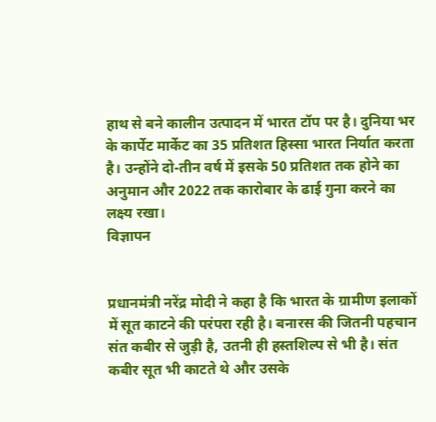हाथ से बने कालीन उत्पादन में भारत टॉप पर है। दुनिया भर के कार्पेट मार्केट का 35 प्रतिशत हिस्सा भारत निर्यात करता है। उन्होंने दो-तीन वर्ष में इसके 50 प्रतिशत तक होने का अनुमान और 2022 तक कारोबार के ढाई गुना करने का लक्ष्य रखा।
विज्ञापन


प्रधानमंत्री नरेंद्र मोदी ने कहा है कि भारत के ग्रामीण इलाकों में सूत काटने की परंपरा रही है। बनारस की जितनी पहचान संत कबीर से जुड़ी है, उतनी ही हस्तशिल्प से भी है। संत कबीर सूत भी काटते थे और उसके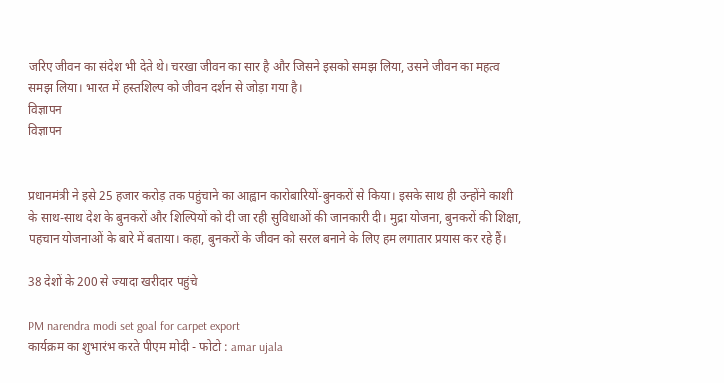जरिए जीवन का संदेश भी देते थे। चरखा जीवन का सार है और जिसने इसको समझ लिया, उसने जीवन का महत्व समझ लिया। भारत में हस्तशिल्प को जीवन दर्शन से जोड़ा गया है।
विज्ञापन
विज्ञापन


प्रधानमंत्री ने इसे 25 हजार करोड़ तक पहुंचाने का आह्वान कारोबारियों-बुनकरों से किया। इसके साथ ही उन्होंने काशी के साथ-साथ देश के बुनकरों और शिल्पियों को दी जा रही सुविधाओं की जानकारी दी। मुद्रा योजना, बुनकरों की शिक्षा, पहचान योजनाओं के बारे में बताया। कहा, बुनकरों के जीवन को सरल बनाने के लिए हम लगातार प्रयास कर रहे हैं।

38 देशों के 200 से ज्यादा खरीदार पहुंचे

PM narendra modi set goal for carpet export
कार्यक्रम का शुभारंभ करते पीएम मोदी - फोटो : amar ujala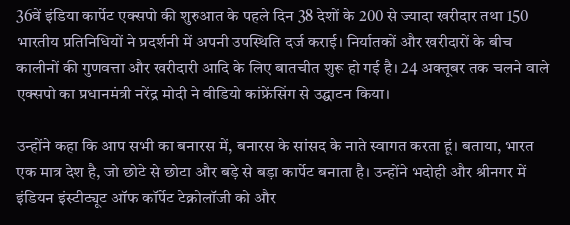36वें इंडिया कार्पेट एक्सपो की शुरुआत के पहले दिन 38 देशों के 200 से ज्यादा खरीदार तथा 150 भारतीय प्रतिनिधियों ने प्रदर्शनी में अपनी उपस्थिति दर्ज कराई। निर्यातकों और खरीदारों के बीच कालीनों की गुणवत्ता और खरीदारी आदि के लिए बातचीत शुरू हो गई है। 24 अक्तूबर तक चलने वाले एक्सपो का प्रधानमंत्री नरेंद्र मोदी ने वीडियो कांफ्रेंसिंग से उद्घाटन किया।

उन्होंने कहा कि आप सभी का बनारस में, बनारस के सांसद के नाते स्वागत करता हूं। बताया, भारत एक मात्र देश है, जो छोटे से छोटा और बड़े से बड़ा कार्पेट बनाता है। उन्होंने भदोही और श्रीनगर में इंडियन इंस्टीट्यूट ऑफ कॉर्पेट टेक्नोलॉजी को और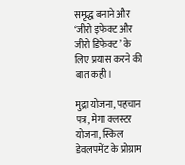समृद्ध बनाने और ‘जीरो इफेक्ट और जीरो डिफेक्ट’ के लिए प्रयास करने की बात कही।

मुद्रा योजना, पहचान पत्र, मेगा क्लस्टर योजना, स्किल डेवलपमेंट के प्रोग्राम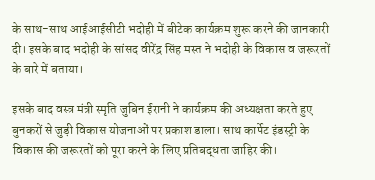के साथ-साथ आईआईसीटी भदोही में बीटेक कार्यक्रम शुरू करने की जानकारी दी। इसके बाद भदोही के सांसद वीरेंद्र सिंह मस्त ने भदोही के विकास व जरूरतों के बारे में बताया।

इसके बाद वस्त्र मंत्री स्मृति जुबिन ईरानी ने कार्यक्रम की अध्यक्षता करते हुए बुनकरों से जुड़ी विकास योजनाओं पर प्रकाश डाला। साथ कार्पेट इंडस्ट्री के विकास की जरूरतों को पूरा करने के लिए प्रतिबद्धता जाहिर की।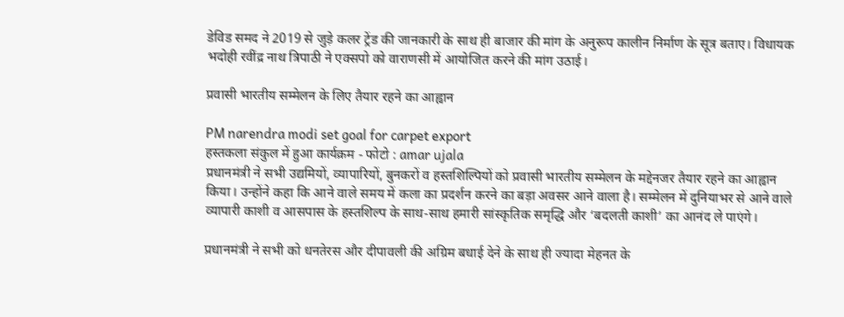डेविड समद ने 2019 से जुड़े कलर ट्रेंड की जानकारी के साथ ही बाजार की मांग के अनुरूप कालीन निर्माण के सूत्र बताए। विधायक भदोही रवींद्र नाथ त्रिपाठी ने एक्सपो को वाराणसी में आयोजित करने की मांग उठाई।

प्रवासी भारतीय सम्मेलन के लिए तैयार रहने का आह्वान

PM narendra modi set goal for carpet export
हस्तकला संकुल में हुआ कार्यक्रम - फोटो : amar ujala
प्रधानमंत्री ने सभी उद्यमियों, व्यापारियों, बुनकरों व हस्तशिल्पियों को प्रवासी भारतीय सम्मेलन के मद्देनजर तैयार रहने का आह्वान किया। उन्होंने कहा कि आने वाले समय में कला का प्रदर्शन करने का बड़ा अवसर आने वाला है। सम्मेलन में दुनियाभर से आने वाले व्यापारी काशी व आसपास के हस्तशिल्प के साथ-साथ हमारी सांस्कृतिक समृद्धि और ‘बदलती काशी’ का आनंद ले पाएंगे।

प्रधानमंत्री ने सभी को धनतेरस और दीपावली की अग्रिम बधाई देने के साथ ही ज्यादा मेहनत के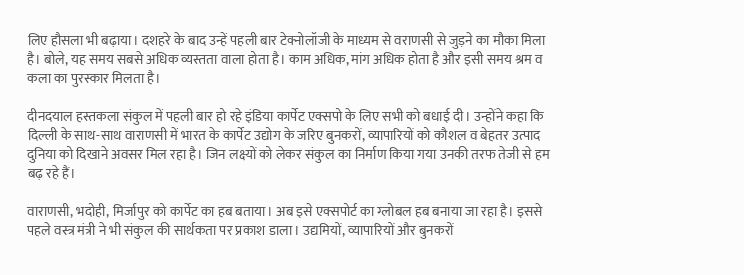लिए हौसला भी बढ़ाया। दशहरे के बाद उन्हें पहली बार टेक्नोलॉजी के माध्यम से वराणसी से जुड़ने का मौका मिला है। बोले, यह समय सबसे अधिक व्यस्तता वाला होता है। काम अधिक, मांग अधिक होता है और इसी समय श्रम व कला का पुरस्कार मिलता है।

दीनदयाल हस्तकला संकुल में पहली बार हो रहे इंडिया कार्पेट एक्सपो के लिए सभी को बधाई दी। उन्होंने कहा कि दिल्ली के साथ-साथ वाराणसी में भारत के कार्पेट उद्योग के जरिए बुनकरों, व्यापारियों को कौशल व बेहतर उत्पाद दुनिया को दिखाने अवसर मिल रहा है। जिन लक्ष्यों को लेकर संकुल का निर्माण किया गया उनकी तरफ तेजी से हम बढ़ रहे हैं।

वाराणसी, भदोही, मिर्जापुर को कार्पेट का हब बताया। अब इसे एक्सपोर्ट का ग्लोबल हब बनाया जा रहा है। इससे पहले वस्त्र मंत्री ने भी संकुल की सार्थकता पर प्रकाश डाला। उद्यमियों, व्यापारियों और बुनकरों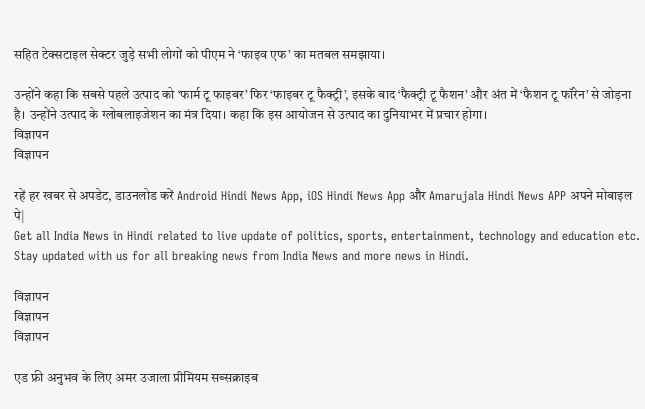सहित टेक्सटाइल सेक्टर जुड़े सभी लोगों को पीएम ने ‘फाइव एफ’ का मतबल समझाया।

उन्होंने कहा कि सबसे पहले उत्पाद को ‘फार्म टू फाइबर’ फिर ‘फाइबर टू फैक्ट्री’, इसके बाद ‘फैक्ट्री टू फैशन’ और अंत में ‘फैशन टू फॉरेन’ से जोड़ना है। उन्होंने उत्पाद के ग्लोबलाइजेशन का मंत्र दिया। कहा कि इस आयोजन से उत्पाद का दुनियाभर में प्रचार होगा।
विज्ञापन
विज्ञापन

रहें हर खबर से अपडेट, डाउनलोड करें Android Hindi News App, iOS Hindi News App और Amarujala Hindi News APP अपने मोबाइल पे|
Get all India News in Hindi related to live update of politics, sports, entertainment, technology and education etc. Stay updated with us for all breaking news from India News and more news in Hindi.

विज्ञापन
विज्ञापन
विज्ञापन

एड फ्री अनुभव के लिए अमर उजाला प्रीमियम सब्सक्राइब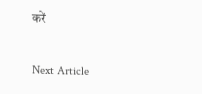करें

Next Article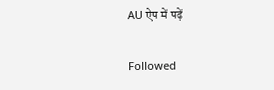AU ऐप में पढ़ें

Followed